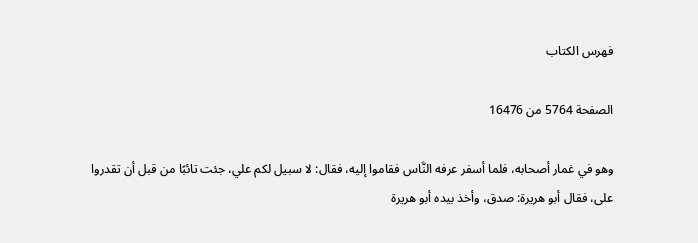فهرس الكتاب

الصفحة 5764 من 16476

وهو في غمار أصحابه، فلما أسفر عرفه النَّاس فقاموا إليه، فقال: لا سبيل لكم علي، جئت تائبًا من قبل أن تقدروا على، فقال أبو هريرة: صدق، وأخذ بيده أبو هريرة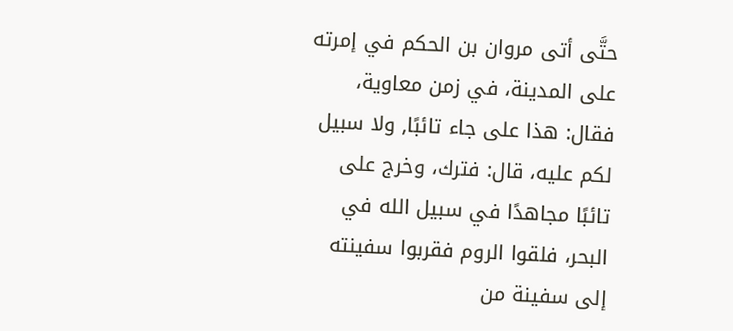حتَّى أتى مروان بن الحكم في إمرته على المدينة، في زمن معاوية، فقال: هذا على جاء تائبًا, ولا سبيل لكم عليه، قال: فترك، وخرج على تائبًا مجاهدًا في سبيل الله في البحر، فلقوا الروم فقربوا سفينته إلى سفينة من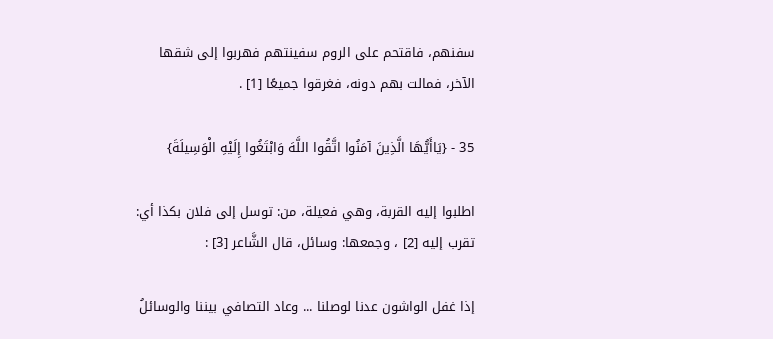سفنهم، فاقتحم على الروم سفينتهم فهربوا إلى شقها الآخر، فمالت بهم دونه، فغرقوا جميعًا [1] .

35 - {يَاأَيُّهَا الَّذِينَ آمَنُوا اتَّقُوا اللَّهَ وَابْتَغُوا إِلَيْهِ الْوَسِيلَةَ}

اطلبوا إليه القربة، وهي فعيلة، من: توسل إلى فلان بكذا أي: تقرب إليه [2] ، وجمعها: وسائل، قال الشَّاعر [3] :

إذا غفل الواشون عدنا لوصلنا ... وعاد التصافي بيننا والوسائلُ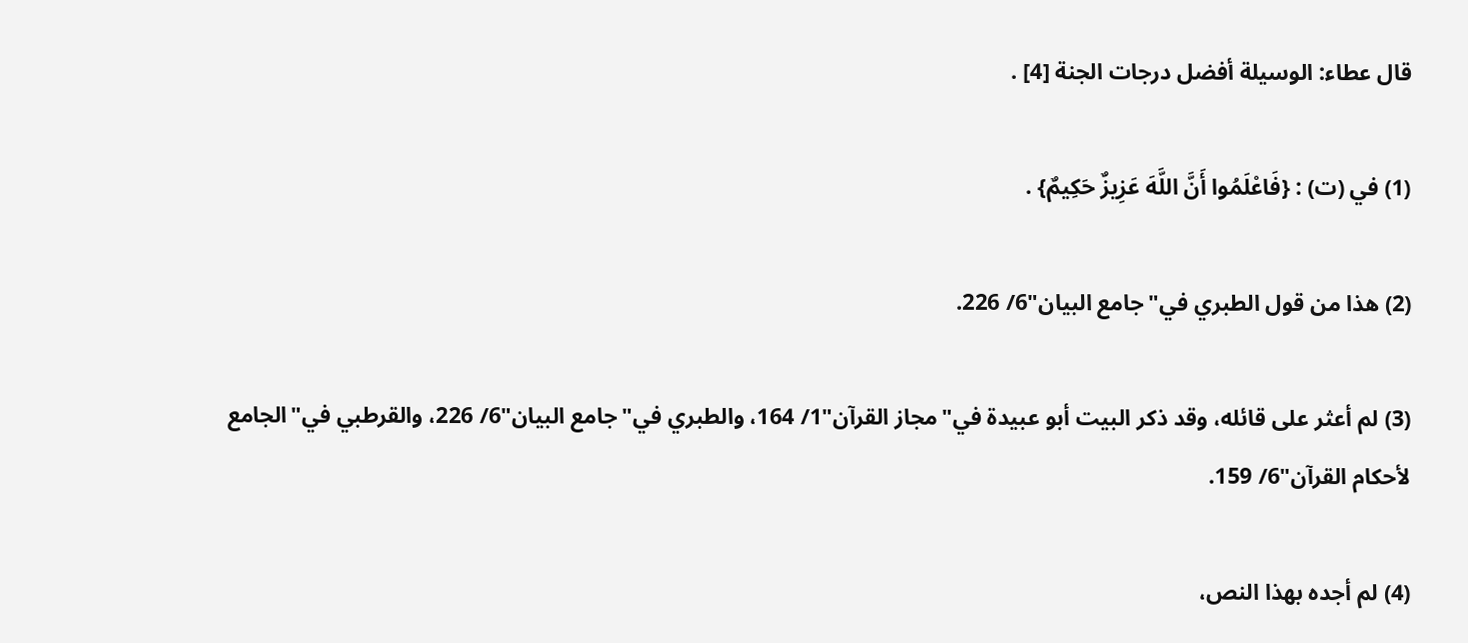قال عطاء: الوسيلة أفضل درجات الجنة [4] .

(1) في (ت) : {فَاعْلَمُوا أَنَّ اللَّهَ عَزِيزٌ حَكِيمٌ} .

(2) هذا من قول الطبري في"جامع البيان"6/ 226.

(3) لم أعثر على قائله، وقد ذكر البيت أبو عبيدة في"مجاز القرآن"1/ 164، والطبري في"جامع البيان"6/ 226، والقرطبي في"الجامع لأحكام القرآن"6/ 159.

(4) لم أجده بهذا النص،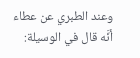وعند الطبري عن عطاء أنَّه قال في الوسيلة: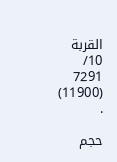القربة 10/ 7291 (11900) .

حجم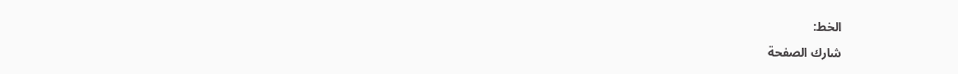الخط:
شارك الصفحة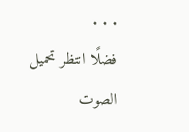. . .
فضلًا انتظر تحميل الصوت